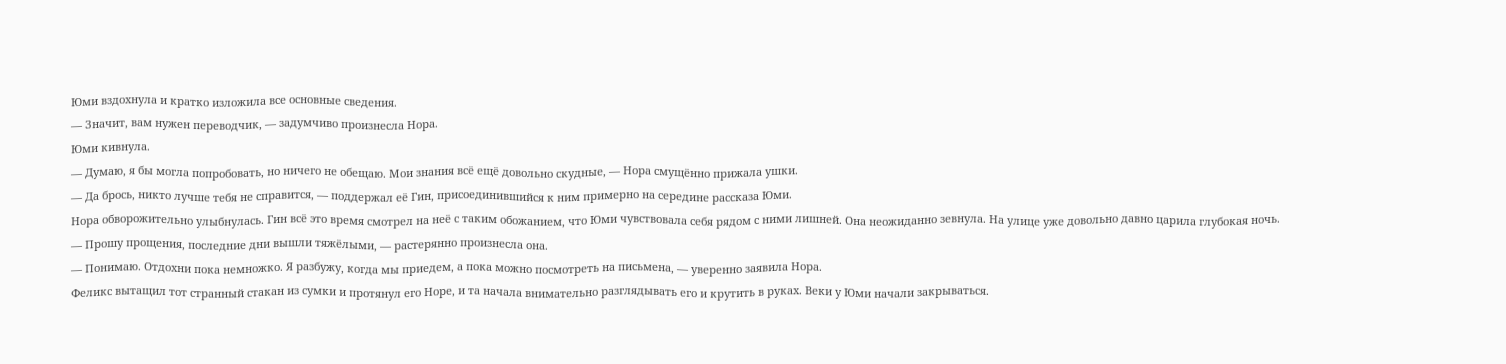Юми вздохнула и кратко изложила все основные сведения.
— Значит, вам нужен переводчик, — задумчиво произнесла Нора.
Юми кивнула.
— Думаю, я бы могла попробовать, но ничего не обещаю. Мои знания всё ещё довольно скудные, — Нора смущённо прижала ушки.
— Да брось, никто лучше тебя не справится, — поддержал её Гин, присоединившийся к ним примерно на середине рассказа Юми.
Нора обворожительно улыбнулась. Гин всё это время смотрел на неё с таким обожанием, что Юми чувствовала себя рядом с ними лишней. Она неожиданно зевнула. На улице уже довольно давно царила глубокая ночь.
— Прошу прощения, последние дни вышли тяжёлыми, — растерянно произнесла она.
— Понимаю. Отдохни пока немножко. Я разбужу, когда мы приедем, а пока можно посмотреть на письмена, — уверенно заявила Нора.
Феликс вытащил тот странный стакан из сумки и протянул его Норе, и та начала внимательно разглядывать его и крутить в руках. Веки у Юми начали закрываться.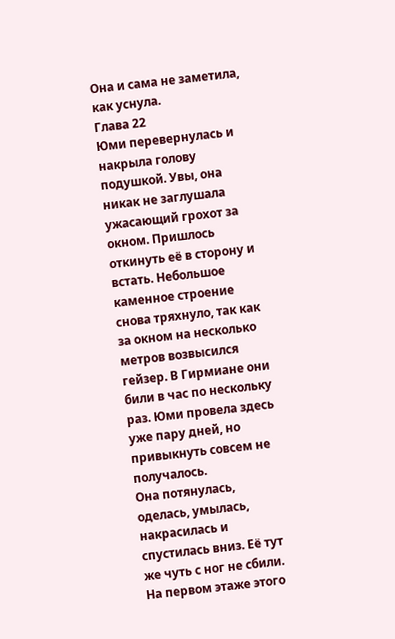Она и сама не заметила, как уснула.
Глава 22
Юми перевернулась и накрыла голову подушкой. Увы, она никак не заглушала ужасающий грохот за окном. Пришлось откинуть её в сторону и встать. Небольшое каменное строение снова тряхнуло, так как за окном на несколько метров возвысился гейзер. В Гирмиане они били в час по нескольку раз. Юми провела здесь уже пару дней, но привыкнуть совсем не получалось.
Она потянулась, оделась, умылась, накрасилась и спустилась вниз. Её тут же чуть с ног не сбили. На первом этаже этого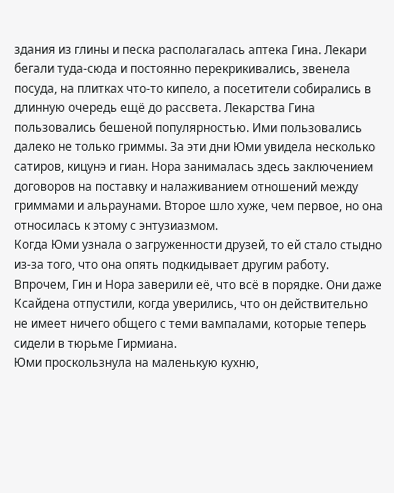здания из глины и песка располагалась аптека Гина. Лекари бегали туда-сюда и постоянно перекрикивались, звенела посуда, на плитках что-то кипело, а посетители собирались в длинную очередь ещё до рассвета. Лекарства Гина пользовались бешеной популярностью. Ими пользовались далеко не только гриммы. За эти дни Юми увидела несколько сатиров, кицунэ и гиан. Нора занималась здесь заключением договоров на поставку и налаживанием отношений между гриммами и альраунами. Второе шло хуже, чем первое, но она относилась к этому с энтузиазмом.
Когда Юми узнала о загруженности друзей, то ей стало стыдно из-за того, что она опять подкидывает другим работу. Впрочем, Гин и Нора заверили её, что всё в порядке. Они даже Ксайдена отпустили, когда уверились, что он действительно не имеет ничего общего с теми вампалами, которые теперь сидели в тюрьме Гирмиана.
Юми проскользнула на маленькую кухню,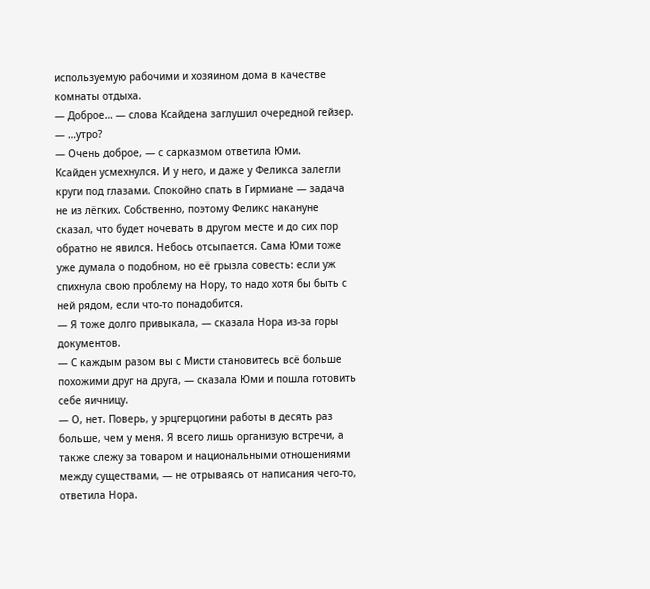используемую рабочими и хозяином дома в качестве комнаты отдыха.
— Доброе… — слова Ксайдена заглушил очередной гейзер. — …утро?
— Очень доброе, — с сарказмом ответила Юми.
Ксайден усмехнулся. И у него, и даже у Феликса залегли круги под глазами. Спокойно спать в Гирмиане — задача не из лёгких. Собственно, поэтому Феликс накануне сказал, что будет ночевать в другом месте и до сих пор обратно не явился. Небось отсыпается. Сама Юми тоже уже думала о подобном, но её грызла совесть: если уж спихнула свою проблему на Нору, то надо хотя бы быть с ней рядом, если что-то понадобится.
— Я тоже долго привыкала, — сказала Нора из-за горы документов.
— С каждым разом вы с Мисти становитесь всё больше похожими друг на друга, — сказала Юми и пошла готовить себе яичницу.
— О, нет. Поверь, у эрцгерцогини работы в десять раз больше, чем у меня. Я всего лишь организую встречи, а также слежу за товаром и национальными отношениями между существами, — не отрываясь от написания чего-то, ответила Нора.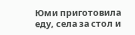Юми приготовила еду, села за стол и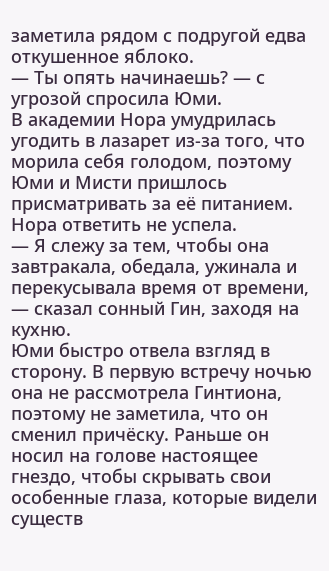заметила рядом с подругой едва откушенное яблоко.
— Ты опять начинаешь? — с угрозой спросила Юми.
В академии Нора умудрилась угодить в лазарет из-за того, что морила себя голодом, поэтому Юми и Мисти пришлось присматривать за её питанием. Нора ответить не успела.
— Я слежу за тем, чтобы она завтракала, обедала, ужинала и перекусывала время от времени, — сказал сонный Гин, заходя на кухню.
Юми быстро отвела взгляд в сторону. В первую встречу ночью она не рассмотрела Гинтиона, поэтому не заметила, что он сменил причёску. Раньше он носил на голове настоящее гнездо, чтобы скрывать свои особенные глаза, которые видели существ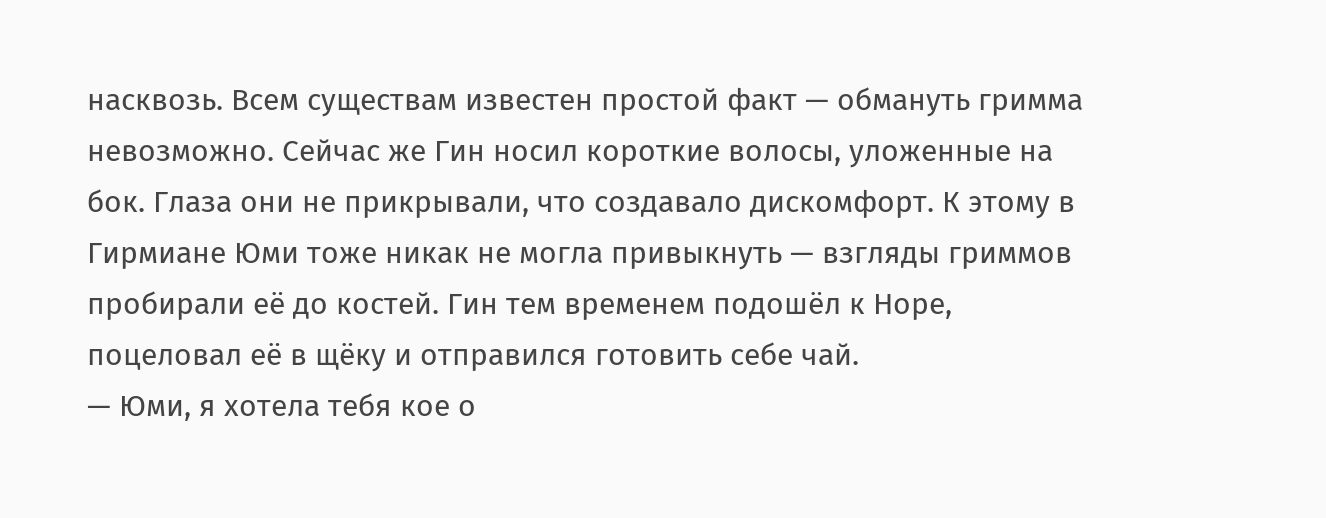насквозь. Всем существам известен простой факт — обмануть гримма невозможно. Сейчас же Гин носил короткие волосы, уложенные на бок. Глаза они не прикрывали, что создавало дискомфорт. К этому в Гирмиане Юми тоже никак не могла привыкнуть — взгляды гриммов пробирали её до костей. Гин тем временем подошёл к Норе, поцеловал её в щёку и отправился готовить себе чай.
— Юми, я хотела тебя кое о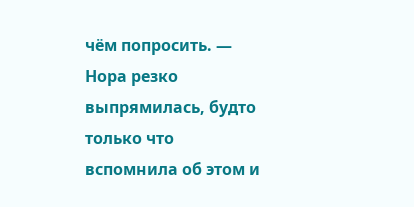чём попросить. — Нора резко выпрямилась, будто только что вспомнила об этом и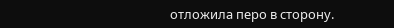отложила перо в сторону.